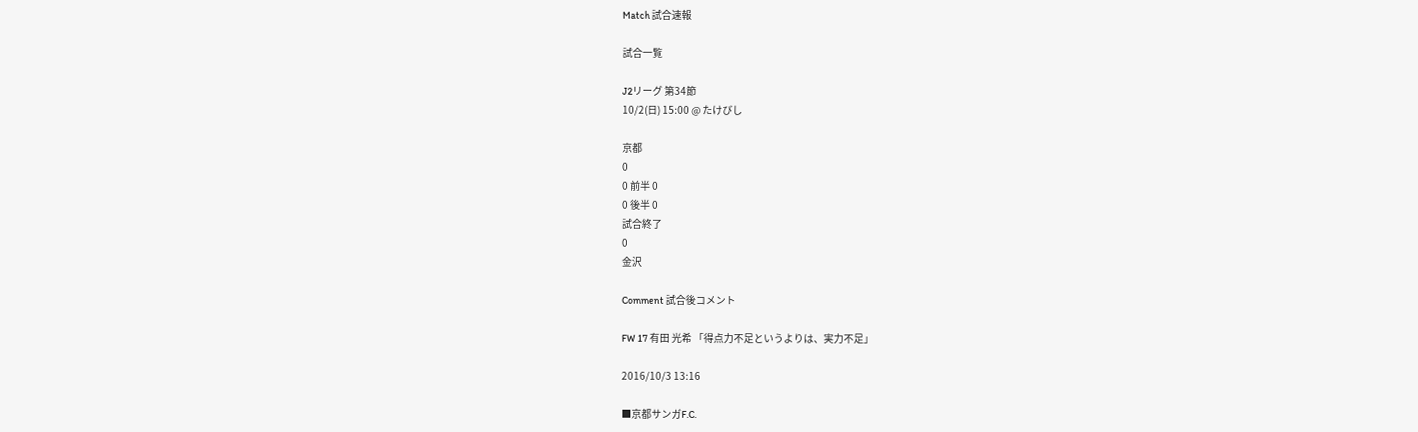Match 試合速報

試合一覧

J2リーグ 第34節
10/2(日) 15:00 @ たけびし

京都
0
0 前半 0
0 後半 0
試合終了
0
金沢

Comment 試合後コメント

FW 17 有田 光希 「得点力不足というよりは、実力不足」

2016/10/3 13:16

■京都サンガF.C.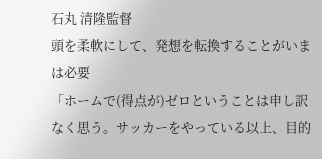石丸 清隆監督
頭を柔軟にして、発想を転換することがいまは必要
「ホームで(得点が)ゼロということは申し訳なく思う。サッカーをやっている以上、目的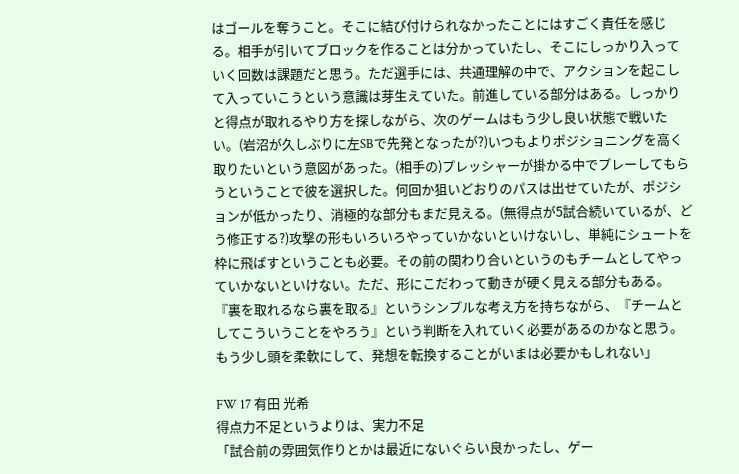はゴールを奪うこと。そこに結び付けられなかったことにはすごく責任を感じる。相手が引いてブロックを作ることは分かっていたし、そこにしっかり入っていく回数は課題だと思う。ただ選手には、共通理解の中で、アクションを起こして入っていこうという意識は芽生えていた。前進している部分はある。しっかりと得点が取れるやり方を探しながら、次のゲームはもう少し良い状態で戦いたい。(岩沼が久しぶりに左SBで先発となったが?)いつもよりポジショニングを高く取りたいという意図があった。(相手の)プレッシャーが掛かる中でプレーしてもらうということで彼を選択した。何回か狙いどおりのパスは出せていたが、ポジションが低かったり、消極的な部分もまだ見える。(無得点が5試合続いているが、どう修正する?)攻撃の形もいろいろやっていかないといけないし、単純にシュートを枠に飛ばすということも必要。その前の関わり合いというのもチームとしてやっていかないといけない。ただ、形にこだわって動きが硬く見える部分もある。『裏を取れるなら裏を取る』というシンプルな考え方を持ちながら、『チームとしてこういうことをやろう』という判断を入れていく必要があるのかなと思う。もう少し頭を柔軟にして、発想を転換することがいまは必要かもしれない」

FW 17 有田 光希
得点力不足というよりは、実力不足
「試合前の雰囲気作りとかは最近にないぐらい良かったし、ゲー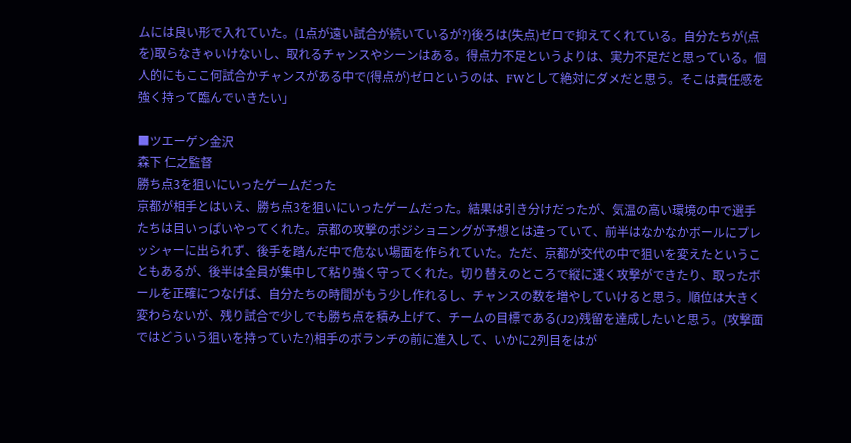ムには良い形で入れていた。(1点が遠い試合が続いているが?)後ろは(失点)ゼロで抑えてくれている。自分たちが(点を)取らなきゃいけないし、取れるチャンスやシーンはある。得点力不足というよりは、実力不足だと思っている。個人的にもここ何試合かチャンスがある中で(得点が)ゼロというのは、FWとして絶対にダメだと思う。そこは責任感を強く持って臨んでいきたい」

■ツエーゲン金沢
森下 仁之監督
勝ち点3を狙いにいったゲームだった
京都が相手とはいえ、勝ち点3を狙いにいったゲームだった。結果は引き分けだったが、気温の高い環境の中で選手たちは目いっぱいやってくれた。京都の攻撃のポジショニングが予想とは違っていて、前半はなかなかボールにプレッシャーに出られず、後手を踏んだ中で危ない場面を作られていた。ただ、京都が交代の中で狙いを変えたということもあるが、後半は全員が集中して粘り強く守ってくれた。切り替えのところで縦に速く攻撃ができたり、取ったボールを正確につなげば、自分たちの時間がもう少し作れるし、チャンスの数を増やしていけると思う。順位は大きく変わらないが、残り試合で少しでも勝ち点を積み上げて、チームの目標である(J2)残留を達成したいと思う。(攻撃面ではどういう狙いを持っていた?)相手のボランチの前に進入して、いかに2列目をはが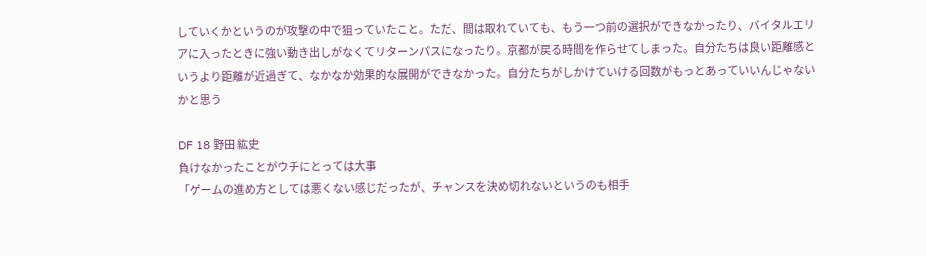していくかというのが攻撃の中で狙っていたこと。ただ、間は取れていても、もう一つ前の選択ができなかったり、バイタルエリアに入ったときに強い動き出しがなくてリターンパスになったり。京都が戻る時間を作らせてしまった。自分たちは良い距離感というより距離が近過ぎて、なかなか効果的な展開ができなかった。自分たちがしかけていける回数がもっとあっていいんじゃないかと思う

DF 18 野田 紘史
負けなかったことがウチにとっては大事
「ゲームの進め方としては悪くない感じだったが、チャンスを決め切れないというのも相手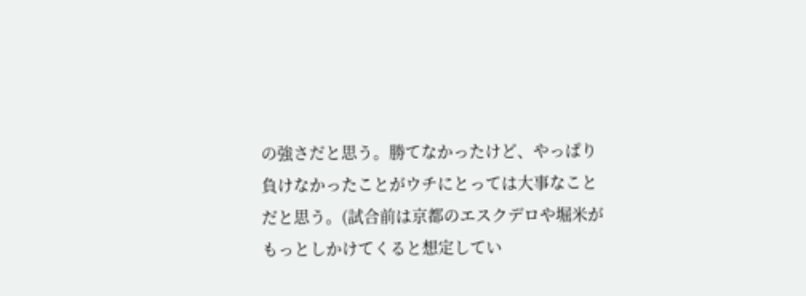の強さだと思う。勝てなかったけど、やっぱり負けなかったことがウチにとっては大事なことだと思う。(試合前は京都のエスクデロや堀米がもっとしかけてくると想定してい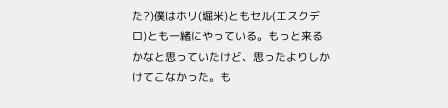た?)僕はホリ(堀米)ともセル(エスクデロ)とも一緒にやっている。もっと来るかなと思っていたけど、思ったよりしかけてこなかった。も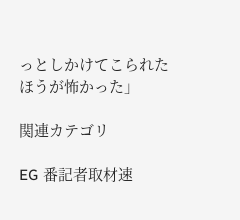っとしかけてこられたほうが怖かった」

関連カテゴリ

EG 番記者取材速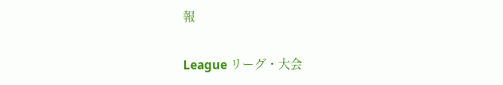報

League リーグ・大会